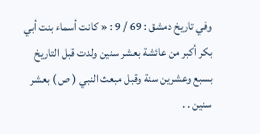وفي تاريخ دمشق : 69 / 9 : « كانت أسماء بنت أبي بكر أكبر من عائشة بعشر سنين ولدت قبل التاريخ بسبع وعشرين سنة وقبل مبعث النبي ( ص ) بعشر سنين . .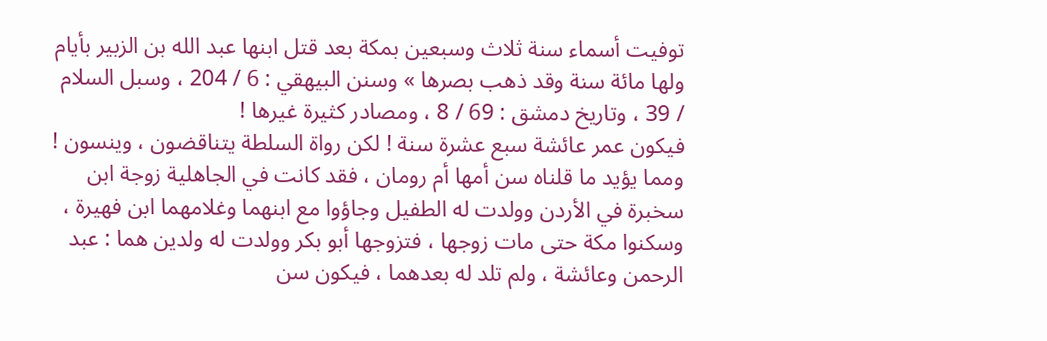توفيت أسماء سنة ثلاث وسبعين بمكة بعد قتل ابنها عبد الله بن الزبير بأيام ولها مائة سنة وقد ذهب بصرها » وسنن البيهقي : 6 / 204 ، وسبل السلام / 39 ، وتاريخ دمشق : 69 / 8 ، ومصادر كثيرة غيرها !
فيكون عمر عائشة سبع عشرة سنة ! لكن رواة السلطة يتناقضون ، وينسون !
ومما يؤيد ما قلناه سن أمها أم رومان ، فقد كانت في الجاهلية زوجة ابن سخبرة في الأردن وولدت له الطفيل وجاؤوا مع ابنهما وغلامهما ابن فهيرة ، وسكنوا مكة حتى مات زوجها ، فتزوجها أبو بكر وولدت له ولدين هما : عبد الرحمن وعائشة ، ولم تلد له بعدهما ، فيكون سن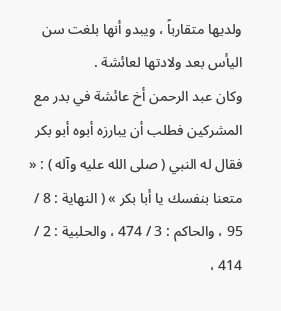ولديها متقارباً ، ويبدو أنها بلغت سن اليأس بعد ولادتها لعائشة .
وكان عبد الرحمن أخ عائشة في بدر مع المشركين فطلب أن يبارزه أبوه أبو بكر فقال له النبي ( صلى الله عليه وآله ) : « متعنا بنفسك يا أبا بكر » ( النهاية : 8 / 95 ، والحاكم : 3 / 474 ، والحلبية : 2 / 414 ،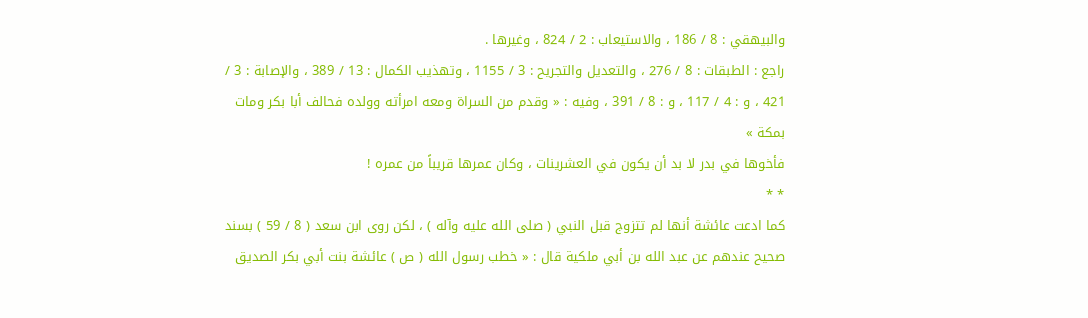والبيهقي : 8 / 186 ، والاستيعاب : 2 / 824 ، وغيرها .
راجع : الطبقات : 8 / 276 ، والتعديل والتجريح : 3 / 1155 ، وتهذيب الكمال : 13 / 389 ، والإصابة : 3 / 421 ، و : 4 / 117 ، و : 8 / 391 ، وفيه : « وقدم من السراة ومعه امرأته وولده فحالف أبا بكر ومات بمكة »
فأخوها في بدر لا بد أن يكون في العشرينات ، وكان عمرها قريباً من عمره !
* *
كما ادعت عائشة أنها لم تتزوج قبل النبي ( صلى الله عليه وآله ) ، لكن روى ابن سعد ( 8 / 59 ) بسند صحيح عندهم عن عبد الله بن أبي ملكية قال : « خطب رسول الله ( ص ) عائشة بنت أبي بكر الصديق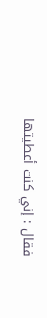فقال : إني كنت أعطيتها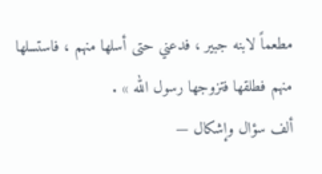مطعماً لابنه جبير ، فدعني حتى أسلها منهم ، فاستسلها منهم فطلقها فتزوجها رسول الله » .
ألف سؤال وإشكال —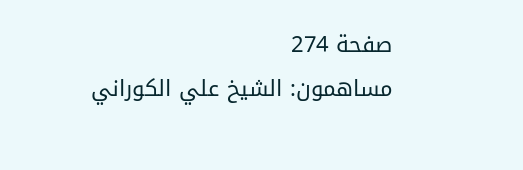صفحة 274
مساهمون: الشيخ علي الكوراني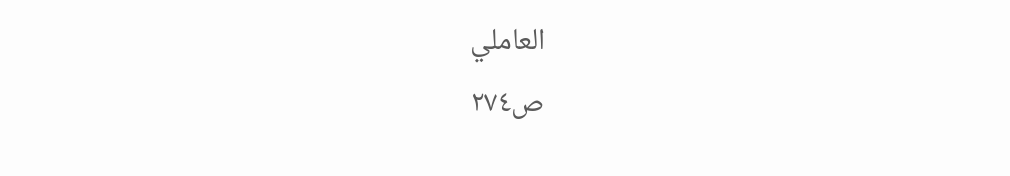العاملي
ص٢٧٤